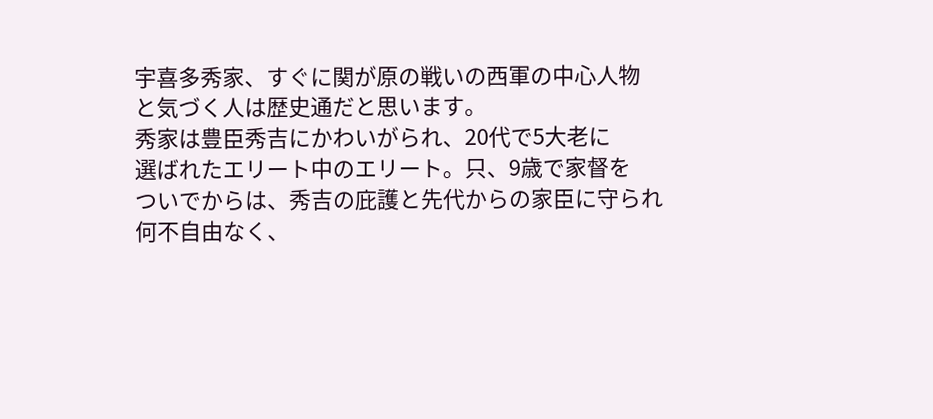宇喜多秀家、すぐに関が原の戦いの西軍の中心人物
と気づく人は歴史通だと思います。
秀家は豊臣秀吉にかわいがられ、20代で5大老に
選ばれたエリート中のエリート。只、9歳で家督を
ついでからは、秀吉の庇護と先代からの家臣に守られ
何不自由なく、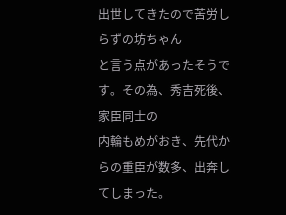出世してきたので苦労しらずの坊ちゃん
と言う点があったそうです。その為、秀吉死後、家臣同士の
内輪もめがおき、先代からの重臣が数多、出奔してしまった。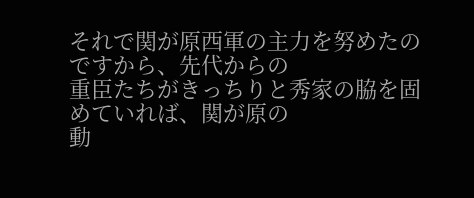それで関が原西軍の主力を努めたのですから、先代からの
重臣たちがきっちりと秀家の脇を固めていれば、関が原の
動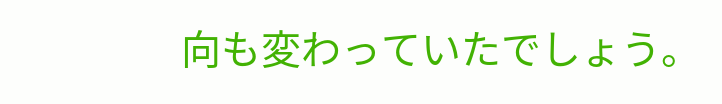向も変わっていたでしょう。